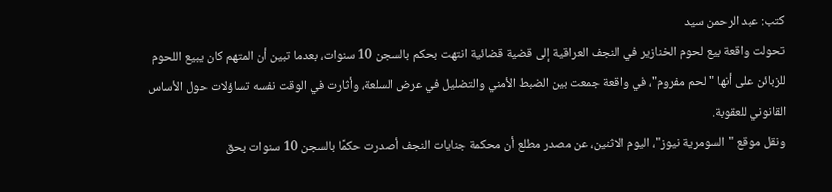كتب: عبد الرحمن سيد
تحولت واقعة بيع لحوم الخنازير في النجف العراقية إلى قضية قضائية انتهت بحكم بالسجن 10 سنوات، بعدما تبين أن المتهم كان يبيع اللحوم للزبائن على أنها "لحم مفروم"، في واقعة جمعت بين الضبط الأمني والتضليل في عرض السلعة، وأثارت في الوقت نفسه تساؤلات حول الأساس القانوني للعقوبة.
ونقل موقع "السومرية نيوز"، اليوم الاثنين، عن مصدر مطلع أن محكمة جنايات النجف أصدرت حكمًا بالسجن 10 سنوات بحق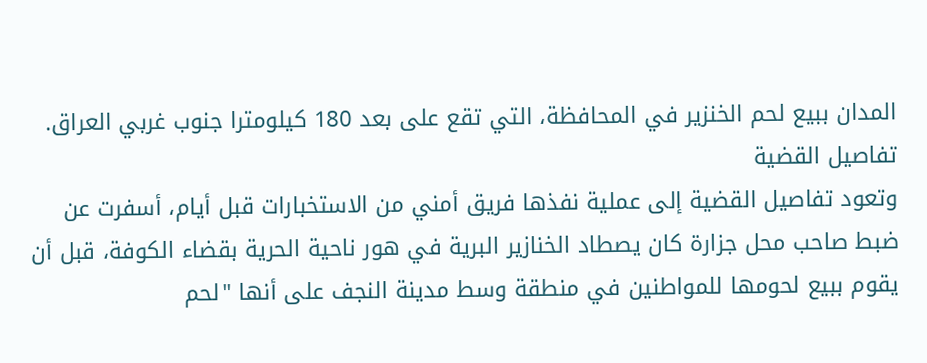المدان ببيع لحم الخنزير في المحافظة، التي تقع على بعد 180 كيلومترا جنوب غربي العراق.
تفاصيل القضية
وتعود تفاصيل القضية إلى عملية نفذها فريق أمني من الاستخبارات قبل أيام، أسفرت عن ضبط صاحب محل جزارة كان يصطاد الخنازير البرية في هور ناحية الحرية بقضاء الكوفة، قبل أن يقوم ببيع لحومها للمواطنين في منطقة وسط مدينة النجف على أنها "لحم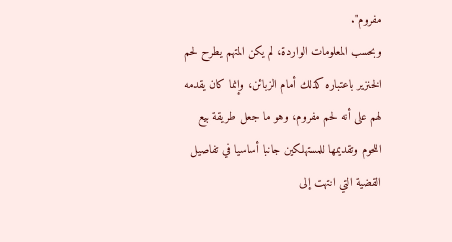مفروم".
وبحسب المعلومات الواردة، لم يكن المتهم يطرح لحم الخنزير باعتباره كذلك أمام الزبائن، وإنما كان يقدمه لهم على أنه لحم مفروم، وهو ما جعل طريقة بيع اللحوم وتقديمها للمستهلكين جانبا أساسيا في تفاصيل القضية التي انتهت إلى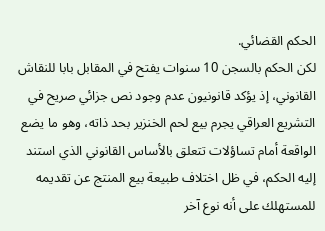الحكم القضائي.
لكن الحكم بالسجن 10 سنوات يفتح في المقابل بابا للنقاش القانوني، إذ يؤكد قانونيون عدم وجود نص جزائي صريح في التشريع العراقي يجرم بيع لحم الخنزير بحد ذاته، وهو ما يضع الواقعة أمام تساؤلات تتعلق بالأساس القانوني الذي استند إليه الحكم، في ظل اختلاف طبيعة بيع المنتج عن تقديمه للمستهلك على أنه نوع آخر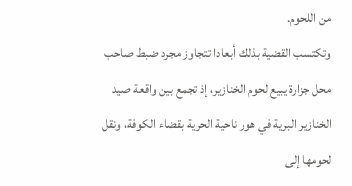من اللحوم.
وتكتسب القضية بذلك أبعادا تتجاوز مجرد ضبط صاحب محل جزارة يبيع لحوم الخنازير، إذ تجمع بين واقعة صيد الخنازير البرية في هور ناحية الحرية بقضاء الكوفة، ونقل لحومها إلى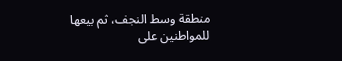منطقة وسط النجف، ثم بيعها للمواطنين على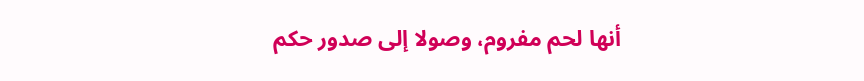أنها لحم مفروم، وصولا إلى صدور حكم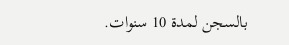بالسجن لمدة 10 سنوات.